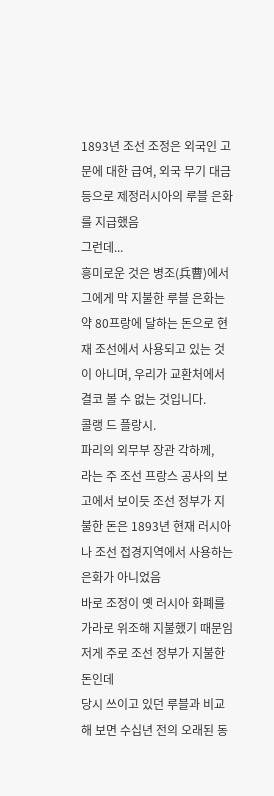1893년 조선 조정은 외국인 고문에 대한 급여, 외국 무기 대금 등으로 제정러시아의 루블 은화를 지급했음
그런데...
흥미로운 것은 병조(兵曹)에서 그에게 막 지불한 루블 은화는 약 80프랑에 달하는 돈으로 현재 조선에서 사용되고 있는 것이 아니며, 우리가 교환처에서 결코 볼 수 없는 것입니다.
콜랭 드 플랑시.
파리의 외무부 장관 각하께,
라는 주 조선 프랑스 공사의 보고에서 보이듯 조선 정부가 지불한 돈은 1893년 현재 러시아나 조선 접경지역에서 사용하는 은화가 아니었음
바로 조정이 옛 러시아 화폐를 가라로 위조해 지불했기 때문임
저게 주로 조선 정부가 지불한 돈인데
당시 쓰이고 있던 루블과 비교해 보면 수십년 전의 오래된 동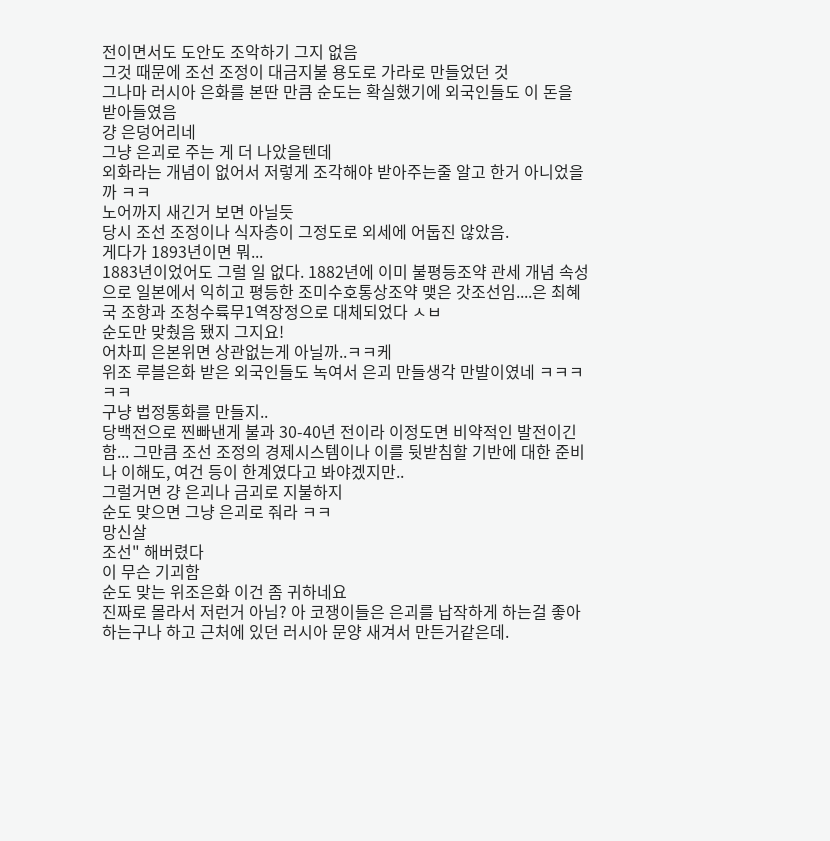전이면서도 도안도 조악하기 그지 없음
그것 때문에 조선 조정이 대금지불 용도로 가라로 만들었던 것
그나마 러시아 은화를 본딴 만큼 순도는 확실했기에 외국인들도 이 돈을 받아들였음
걍 은덩어리네
그냥 은괴로 주는 게 더 나았을텐데
외화라는 개념이 없어서 저렇게 조각해야 받아주는줄 알고 한거 아니었을까 ㅋㅋ
노어까지 새긴거 보면 아닐듯
당시 조선 조정이나 식자층이 그정도로 외세에 어둡진 않았음.
게다가 1893년이면 뭐...
1883년이었어도 그럴 일 없다. 1882년에 이미 불평등조약 관세 개념 속성으로 일본에서 익히고 평등한 조미수호통상조약 맺은 갓조선임....은 최혜국 조항과 조청수륙무1역장정으로 대체되었다 ㅅㅂ
순도만 맞췄음 됐지 그지요!
어차피 은본위면 상관없는게 아닐까..ㅋㅋ케
위조 루블은화 받은 외국인들도 녹여서 은괴 만들생각 만발이였네 ㅋㅋㅋㅋㅋ
구냥 법정통화를 만들지..
당백전으로 찐빠낸게 불과 30-40년 전이라 이정도면 비약적인 발전이긴함... 그만큼 조선 조정의 경제시스템이나 이를 뒷받침할 기반에 대한 준비나 이해도, 여건 등이 한계였다고 봐야겠지만..
그럴거면 걍 은괴나 금괴로 지불하지
순도 맞으면 그냥 은괴로 줘라 ㅋㅋ
망신살
조선" 해버렸다
이 무슨 기괴함
순도 맞는 위조은화 이건 좀 귀하네요
진짜로 몰라서 저런거 아님? 아 코쟁이들은 은괴를 납작하게 하는걸 좋아하는구나 하고 근처에 있던 러시아 문양 새겨서 만든거같은데.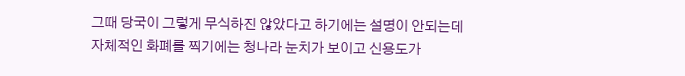그때 당국이 그렇게 무식하진 않았다고 하기에는 설명이 안되는데
자체적인 화폐를 찍기에는 청나라 눈치가 보이고 신용도가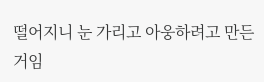떨어지니 눈 가리고 아웅하려고 만든 거임